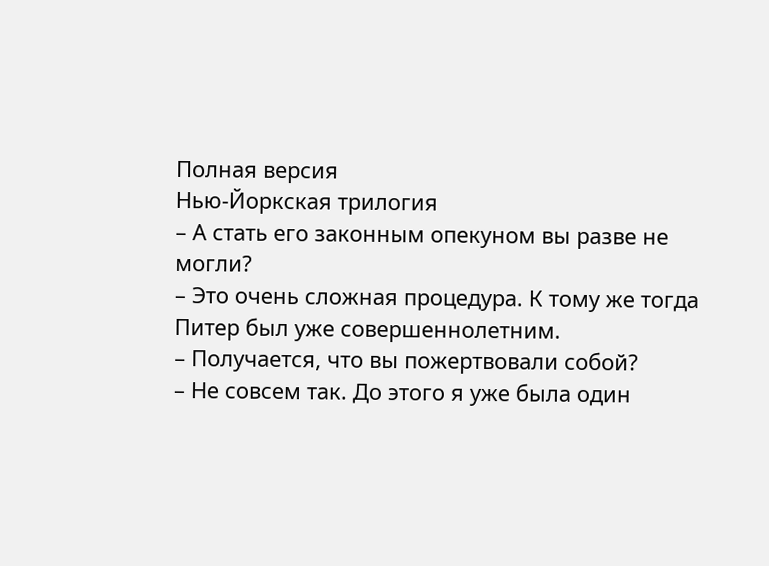Полная версия
Нью-Йоркская трилогия
– А стать его законным опекуном вы разве не могли?
– Это очень сложная процедура. К тому же тогда Питер был уже совершеннолетним.
– Получается, что вы пожертвовали собой?
– Не совсем так. До этого я уже была один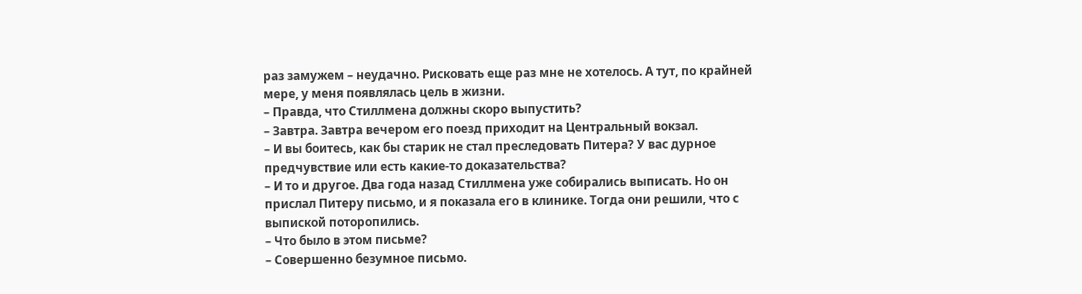раз замужем – неудачно. Рисковать еще раз мне не хотелось. А тут, по крайней мере, у меня появлялась цель в жизни.
– Правда, что Стиллмена должны скоро выпустить?
– Завтра. Завтра вечером его поезд приходит на Центральный вокзал.
– И вы боитесь, как бы старик не стал преследовать Питера? У вас дурное предчувствие или есть какие-то доказательства?
– И то и другое. Два года назад Стиллмена уже собирались выписать. Но он прислал Питеру письмо, и я показала его в клинике. Тогда они решили, что с выпиской поторопились.
– Что было в этом письме?
– Совершенно безумное письмо.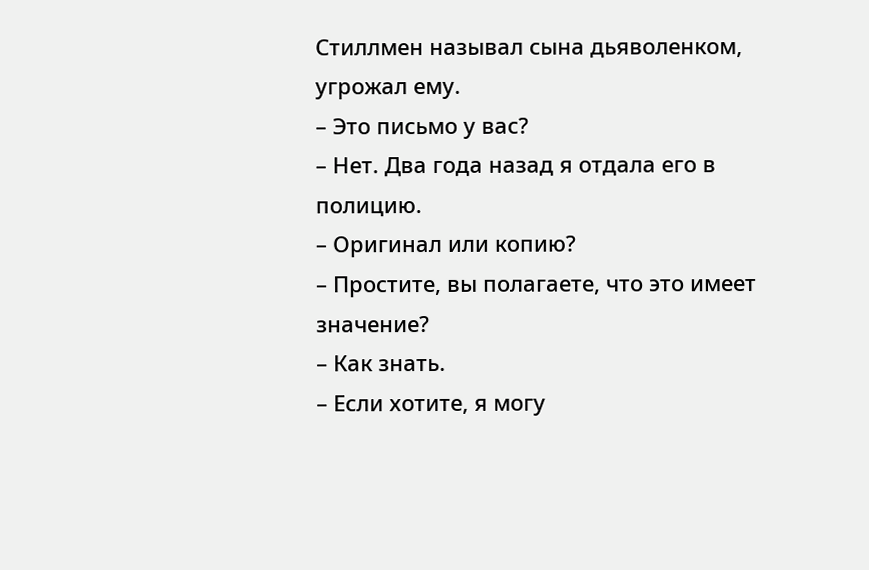Стиллмен называл сына дьяволенком, угрожал ему.
– Это письмо у вас?
– Нет. Два года назад я отдала его в полицию.
– Оригинал или копию?
– Простите, вы полагаете, что это имеет значение?
– Как знать.
– Если хотите, я могу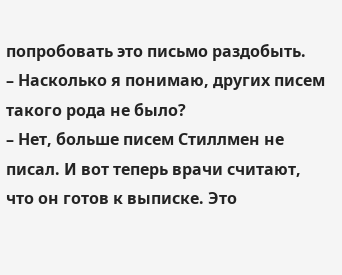попробовать это письмо раздобыть.
– Насколько я понимаю, других писем такого рода не было?
– Нет, больше писем Стиллмен не писал. И вот теперь врачи считают, что он готов к выписке. Это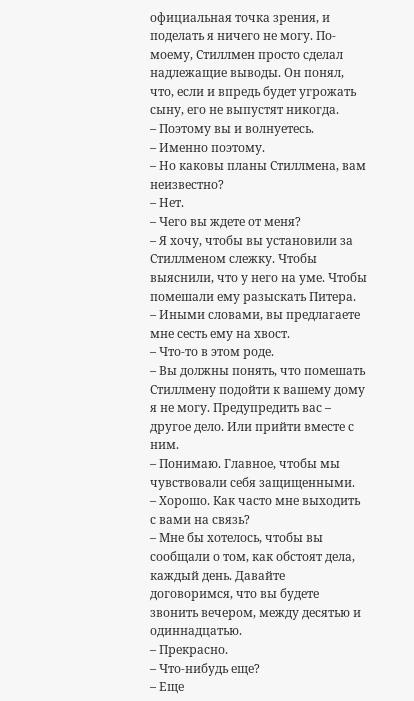официальная точка зрения, и поделать я ничего не могу. По-моему, Стиллмен просто сделал надлежащие выводы. Он понял, что, если и впредь будет угрожать сыну, его не выпустят никогда.
– Поэтому вы и волнуетесь.
– Именно поэтому.
– Но каковы планы Стиллмена, вам неизвестно?
– Нет.
– Чего вы ждете от меня?
– Я хочу, чтобы вы установили за Стиллменом слежку. Чтобы выяснили, что у него на уме. Чтобы помешали ему разыскать Питера.
– Иными словами, вы предлагаете мне сесть ему на хвост.
– Что-то в этом роде.
– Вы должны понять, что помешать Стиллмену подойти к вашему дому я не могу. Предупредить вас – другое дело. Или прийти вместе с ним.
– Понимаю. Главное, чтобы мы чувствовали себя защищенными.
– Хорошо. Как часто мне выходить с вами на связь?
– Мне бы хотелось, чтобы вы сообщали о том, как обстоят дела, каждый день. Давайте договоримся, что вы будете звонить вечером, между десятью и одиннадцатью.
– Прекрасно.
– Что-нибудь еще?
– Еще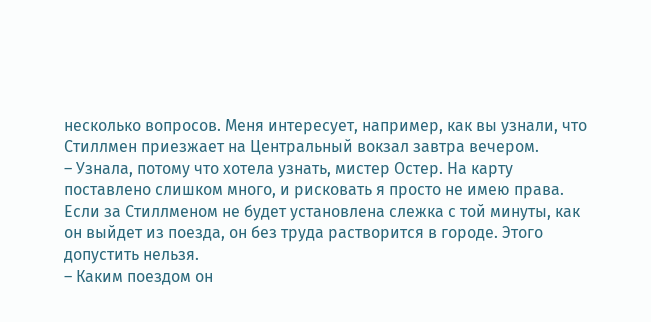несколько вопросов. Меня интересует, например, как вы узнали, что Стиллмен приезжает на Центральный вокзал завтра вечером.
– Узнала, потому что хотела узнать, мистер Остер. На карту поставлено слишком много, и рисковать я просто не имею права. Если за Стиллменом не будет установлена слежка с той минуты, как он выйдет из поезда, он без труда растворится в городе. Этого допустить нельзя.
– Каким поездом он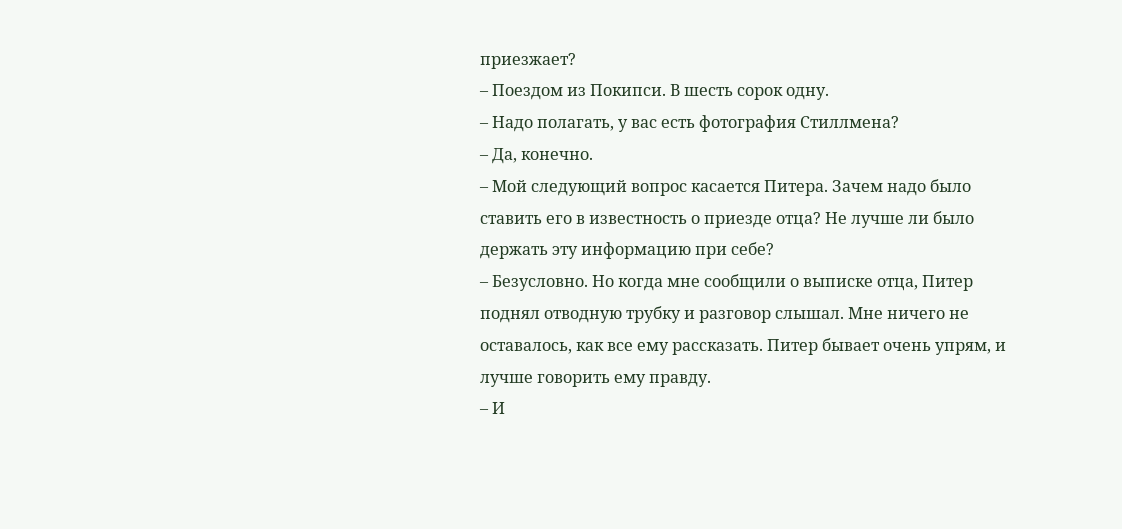приезжает?
– Поездом из Покипси. В шесть сорок одну.
– Надо полагать, у вас есть фотография Стиллмена?
– Да, конечно.
– Мой следующий вопрос касается Питера. Зачем надо было ставить его в известность о приезде отца? Не лучше ли было держать эту информацию при себе?
– Безусловно. Но когда мне сообщили о выписке отца, Питер поднял отводную трубку и разговор слышал. Мне ничего не оставалось, как все ему рассказать. Питер бывает очень упрям, и лучше говорить ему правду.
– И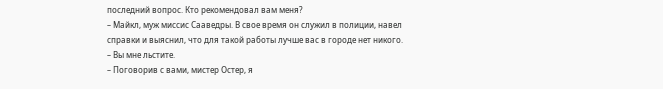последний вопрос. Кто рекомендовал вам меня?
– Майкл, муж миссис Сааведры. В свое время он служил в полиции, навел справки и выяснил, что для такой работы лучше вас в городе нет никого.
– Вы мне льстите.
– Поговорив с вами, мистер Остер, я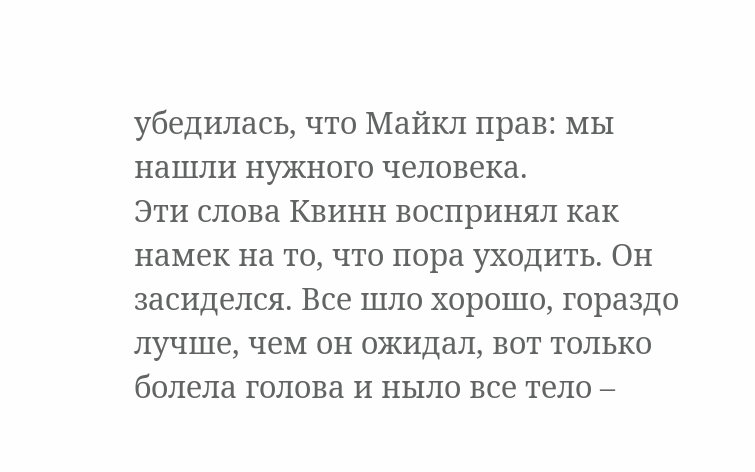убедилась, что Майкл прав: мы нашли нужного человека.
Эти слова Квинн воспринял как намек на то, что пора уходить. Он засиделся. Все шло хорошо, гораздо лучше, чем он ожидал, вот только болела голова и ныло все тело –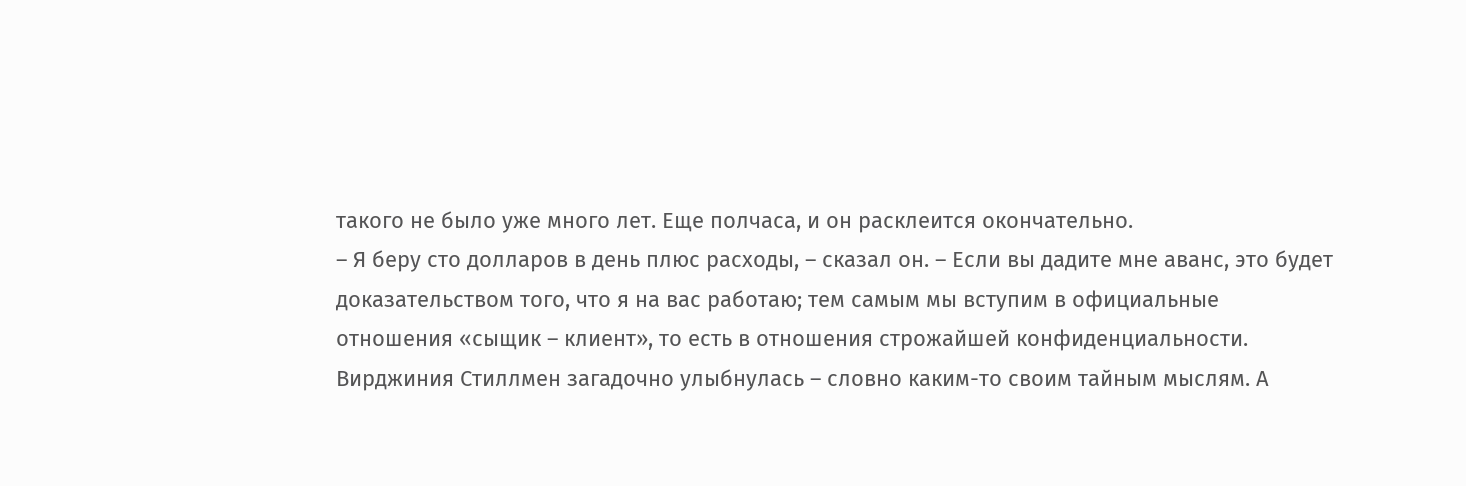такого не было уже много лет. Еще полчаса, и он расклеится окончательно.
– Я беру сто долларов в день плюс расходы, – сказал он. – Если вы дадите мне аванс, это будет доказательством того, что я на вас работаю; тем самым мы вступим в официальные отношения «сыщик – клиент», то есть в отношения строжайшей конфиденциальности.
Вирджиния Стиллмен загадочно улыбнулась – словно каким-то своим тайным мыслям. А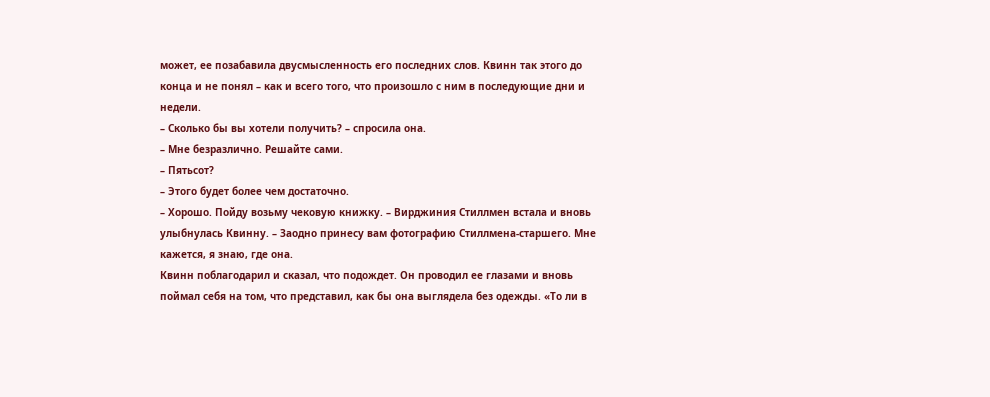может, ее позабавила двусмысленность его последних слов. Квинн так этого до конца и не понял – как и всего того, что произошло с ним в последующие дни и недели.
– Сколько бы вы хотели получить? – спросила она.
– Мне безразлично. Решайте сами.
– Пятьсот?
– Этого будет более чем достаточно.
– Хорошо. Пойду возьму чековую книжку. – Вирджиния Стиллмен встала и вновь улыбнулась Квинну. – Заодно принесу вам фотографию Стиллмена-старшего. Мне кажется, я знаю, где она.
Квинн поблагодарил и сказал, что подождет. Он проводил ее глазами и вновь поймал себя на том, что представил, как бы она выглядела без одежды. «То ли в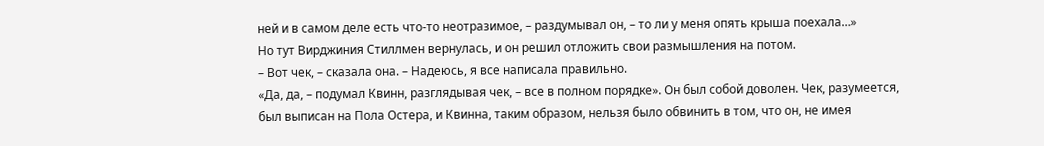ней и в самом деле есть что-то неотразимое, – раздумывал он, – то ли у меня опять крыша поехала…»
Но тут Вирджиния Стиллмен вернулась, и он решил отложить свои размышления на потом.
– Вот чек, – сказала она. – Надеюсь, я все написала правильно.
«Да, да, – подумал Квинн, разглядывая чек, – все в полном порядке». Он был собой доволен. Чек, разумеется, был выписан на Пола Остера, и Квинна, таким образом, нельзя было обвинить в том, что он, не имея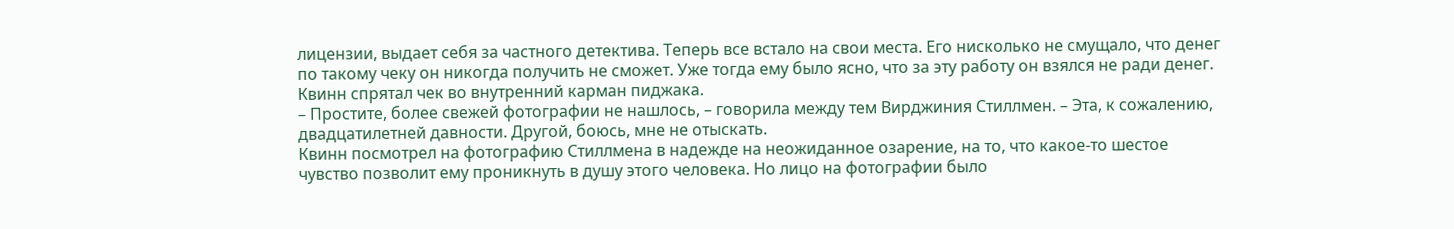лицензии, выдает себя за частного детектива. Теперь все встало на свои места. Его нисколько не смущало, что денег по такому чеку он никогда получить не сможет. Уже тогда ему было ясно, что за эту работу он взялся не ради денег. Квинн спрятал чек во внутренний карман пиджака.
– Простите, более свежей фотографии не нашлось, – говорила между тем Вирджиния Стиллмен. – Эта, к сожалению, двадцатилетней давности. Другой, боюсь, мне не отыскать.
Квинн посмотрел на фотографию Стиллмена в надежде на неожиданное озарение, на то, что какое-то шестое чувство позволит ему проникнуть в душу этого человека. Но лицо на фотографии было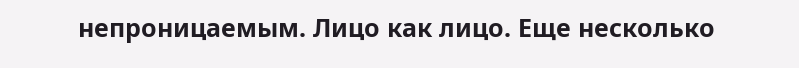непроницаемым. Лицо как лицо. Еще несколько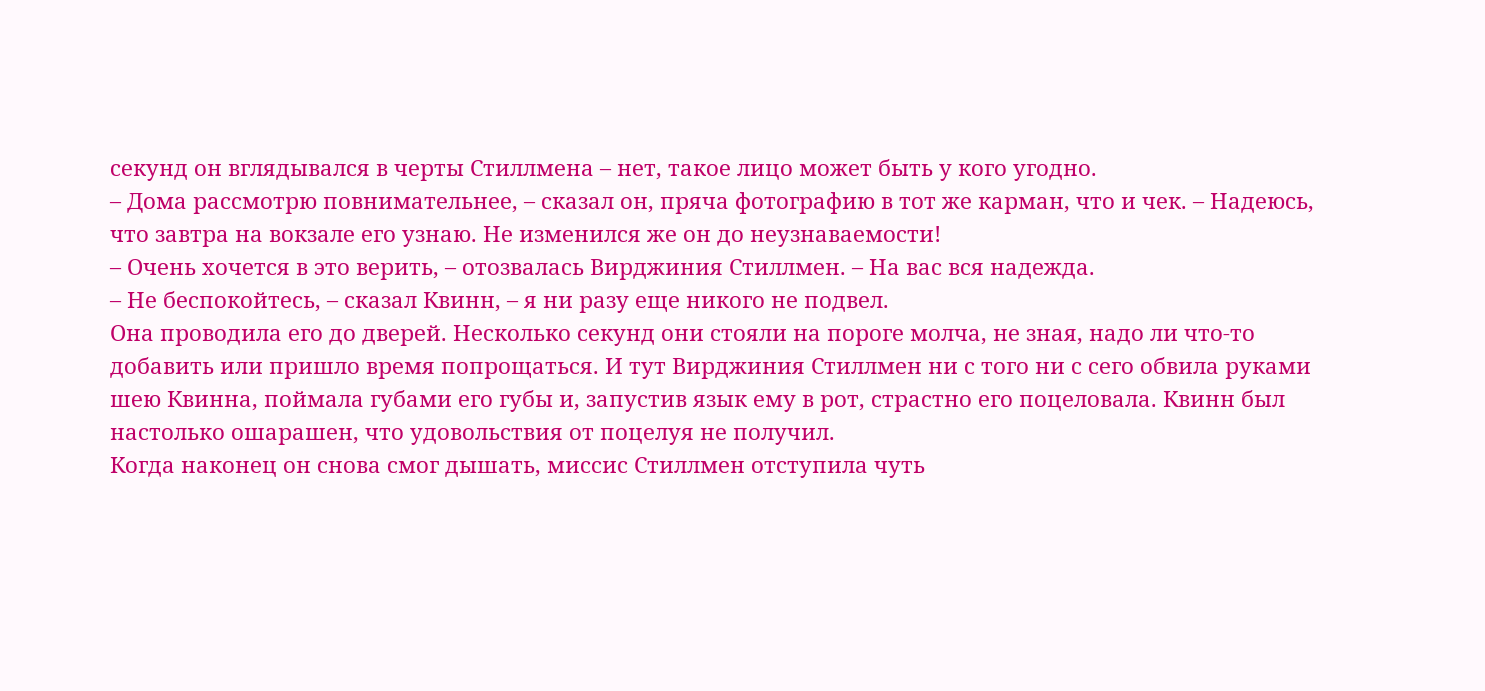секунд он вглядывался в черты Стиллмена – нет, такое лицо может быть у кого угодно.
– Дома рассмотрю повнимательнее, – сказал он, пряча фотографию в тот же карман, что и чек. – Надеюсь, что завтра на вокзале его узнаю. Не изменился же он до неузнаваемости!
– Очень хочется в это верить, – отозвалась Вирджиния Стиллмен. – На вас вся надежда.
– Не беспокойтесь, – сказал Квинн, – я ни разу еще никого не подвел.
Она проводила его до дверей. Несколько секунд они стояли на пороге молча, не зная, надо ли что-то добавить или пришло время попрощаться. И тут Вирджиния Стиллмен ни с того ни с сего обвила руками шею Квинна, поймала губами его губы и, запустив язык ему в рот, страстно его поцеловала. Квинн был настолько ошарашен, что удовольствия от поцелуя не получил.
Когда наконец он снова смог дышать, миссис Стиллмен отступила чуть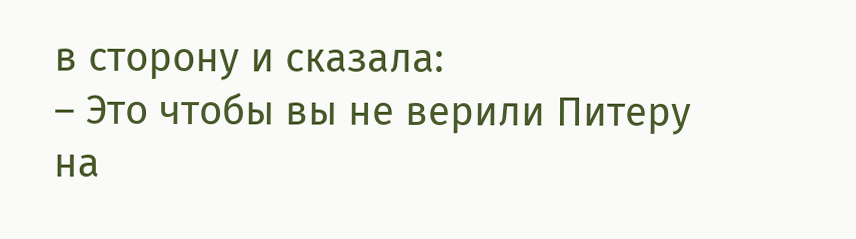в сторону и сказала:
– Это чтобы вы не верили Питеру на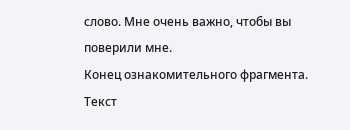слово. Мне очень важно, чтобы вы поверили мне.
Конец ознакомительного фрагмента.
Текст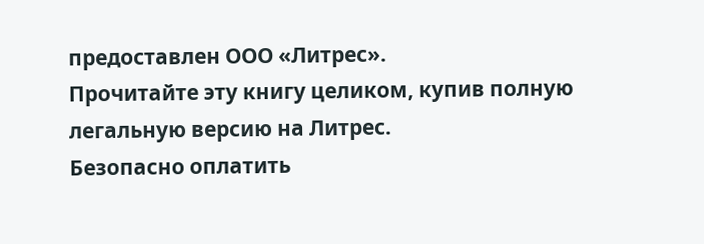предоставлен ООО «Литрес».
Прочитайте эту книгу целиком, купив полную легальную версию на Литрес.
Безопасно оплатить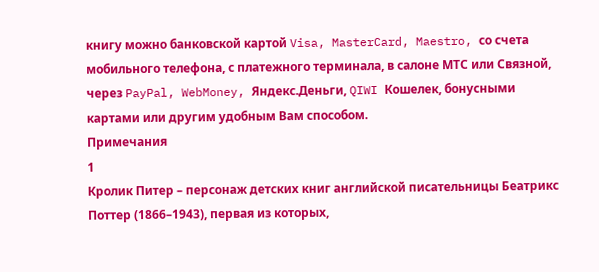книгу можно банковской картой Visa, MasterCard, Maestro, со счета мобильного телефона, с платежного терминала, в салоне МТС или Связной, через PayPal, WebMoney, Яндекс.Деньги, QIWI Кошелек, бонусными картами или другим удобным Вам способом.
Примечания
1
Кролик Питер – персонаж детских книг английской писательницы Беатрикс Поттер (1866–1943), первая из которых,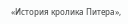«История кролика Питера»,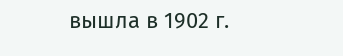вышла в 1902 г.